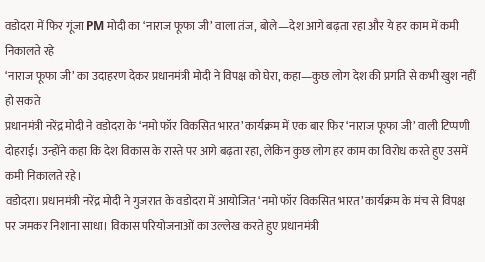वडोदरा में फिर गूंजा PM मोदी का ‘नाराज फूफा जी’ वाला तंज, बोले—देश आगे बढ़ता रहा और ये हर काम में कमी निकालते रहे
‘नाराज फूफा जी’ का उदाहरण देकर प्रधानमंत्री मोदी ने विपक्ष को घेरा, कहा—कुछ लोग देश की प्रगति से कभी खुश नहीं हो सकते
प्रधानमंत्री नरेंद्र मोदी ने वडोदरा के ‘नमो फॉर विकसित भारत’ कार्यक्रम में एक बार फिर ‘नाराज फूफा जी’ वाली टिप्पणी दोहराई। उन्होंने कहा कि देश विकास के रास्ते पर आगे बढ़ता रहा, लेकिन कुछ लोग हर काम का विरोध करते हुए उसमें कमी निकालते रहे।
वडोदरा। प्रधानमंत्री नरेंद्र मोदी ने गुजरात के वडोदरा में आयोजित ‘नमो फॉर विकसित भारत’ कार्यक्रम के मंच से विपक्ष पर जमकर निशाना साधा। विकास परियोजनाओं का उल्लेख करते हुए प्रधानमंत्री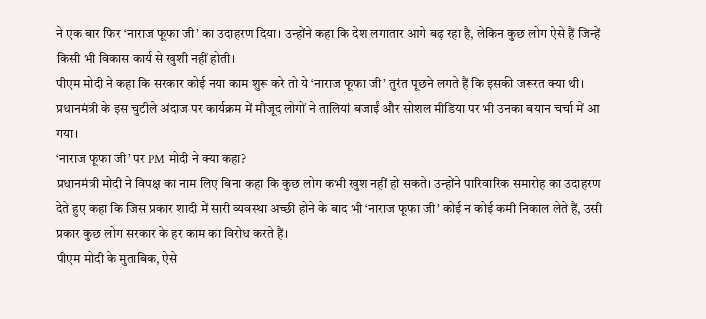ने एक बार फिर ‘नाराज फूफा जी’ का उदाहरण दिया। उन्होंने कहा कि देश लगातार आगे बढ़ रहा है, लेकिन कुछ लोग ऐसे हैं जिन्हें किसी भी विकास कार्य से खुशी नहीं होती।
पीएम मोदी ने कहा कि सरकार कोई नया काम शुरू करे तो ये ‘नाराज फूफा जी’ तुरंत पूछने लगते हैं कि इसकी जरूरत क्या थी। प्रधानमंत्री के इस चुटीले अंदाज पर कार्यक्रम में मौजूद लोगों ने तालियां बजाईं और सोशल मीडिया पर भी उनका बयान चर्चा में आ गया।
‘नाराज फूफा जी’ पर PM मोदी ने क्या कहा?
प्रधानमंत्री मोदी ने विपक्ष का नाम लिए बिना कहा कि कुछ लोग कभी खुश नहीं हो सकते। उन्होंने पारिवारिक समारोह का उदाहरण देते हुए कहा कि जिस प्रकार शादी में सारी व्यवस्था अच्छी होने के बाद भी ‘नाराज फूफा जी’ कोई न कोई कमी निकाल लेते हैं, उसी प्रकार कुछ लोग सरकार के हर काम का विरोध करते हैं।
पीएम मोदी के मुताबिक, ऐसे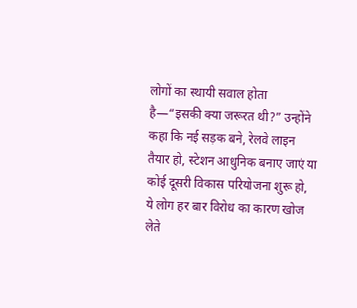लोगों का स्थायी सवाल होता है—“इसकी क्या जरूरत थी?” उन्होंने कहा कि नई सड़क बने, रेलवे लाइन तैयार हो, स्टेशन आधुनिक बनाए जाएं या कोई दूसरी विकास परियोजना शुरू हो, ये लोग हर बार विरोध का कारण खोज लेते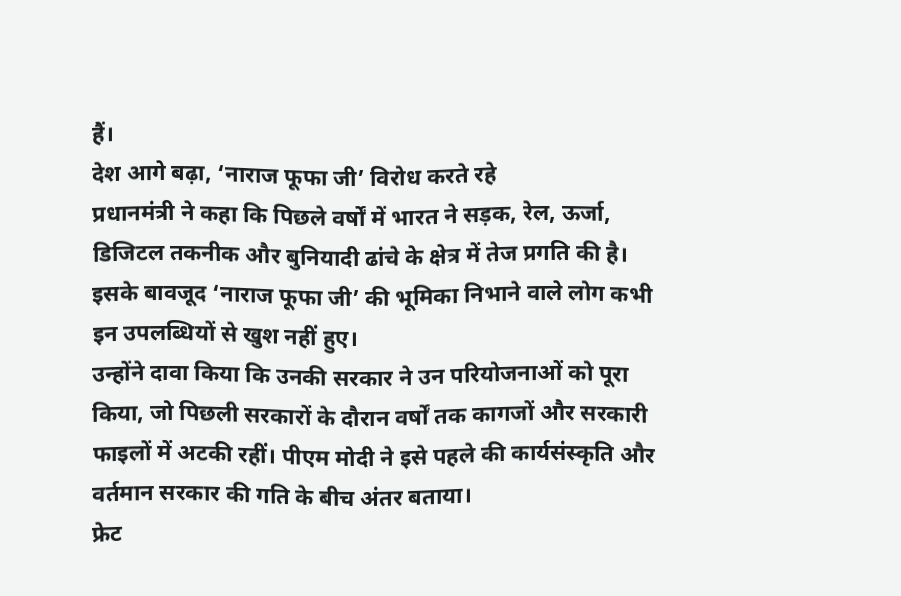हैं।
देश आगे बढ़ा, ‘नाराज फूफा जी’ विरोध करते रहे
प्रधानमंत्री ने कहा कि पिछले वर्षों में भारत ने सड़क, रेल, ऊर्जा, डिजिटल तकनीक और बुनियादी ढांचे के क्षेत्र में तेज प्रगति की है। इसके बावजूद ‘नाराज फूफा जी’ की भूमिका निभाने वाले लोग कभी इन उपलब्धियों से खुश नहीं हुए।
उन्होंने दावा किया कि उनकी सरकार ने उन परियोजनाओं को पूरा किया, जो पिछली सरकारों के दौरान वर्षों तक कागजों और सरकारी फाइलों में अटकी रहीं। पीएम मोदी ने इसे पहले की कार्यसंस्कृति और वर्तमान सरकार की गति के बीच अंतर बताया।
फ्रेट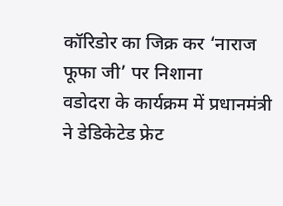कॉरिडोर का जिक्र कर ‘नाराज फूफा जी’ पर निशाना
वडोदरा के कार्यक्रम में प्रधानमंत्री ने डेडिकेटेड फ्रेट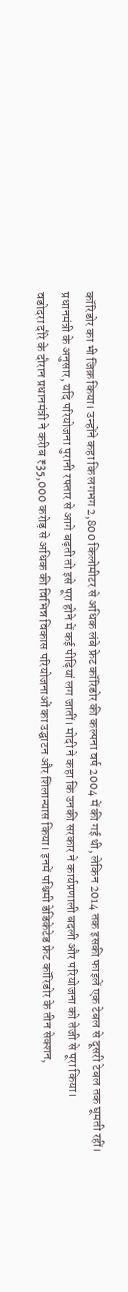कॉरिडोर का भी जिक्र किया। उन्होंने कहा कि लगभग 2,800 किलोमीटर से अधिक लंबे फ्रेट कॉरिडोर की कल्पना वर्ष 2004 में की गई थी, लेकिन 2014 तक इसकी फाइलें एक टेबल से दूसरी टेबल तक घूमती रहीं।
प्रधानमंत्री के अनुसार, यदि परियोजना पुरानी रफ्तार से आगे बढ़ती तो इसे पूरा होने में कई पीढ़ियां लग जातीं। मोदी ने कहा कि उनकी सरकार ने कार्यप्रणाली बदली और परियोजना को तेजी से पूरा किया।
वडोदरा दौरे के दौरान प्रधानमंत्री ने करीब ₹35,000 करोड़ से अधिक की विभिन्न विकास परियोजनाओं का उद्घाटन और शिलान्यास किया। इनमें पश्चिमी डेडिकेटेड फ्रेट कॉरिडोर के तीन सेक्शन,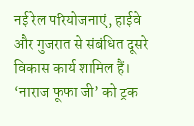नई रेल परियोजनाएं, हाईवे और गुजरात से संबंधित दूसरे विकास कार्य शामिल हैं।
‘नाराज फूफा जी’ को ट्रक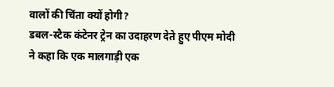वालों की चिंता क्यों होगी?
डबल-स्टैक कंटेनर ट्रेन का उदाहरण देते हुए पीएम मोदी ने कहा कि एक मालगाड़ी एक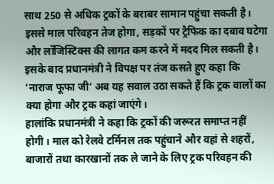साथ 250 से अधिक ट्रकों के बराबर सामान पहुंचा सकती है। इससे माल परिवहन तेज होगा, सड़कों पर ट्रैफिक का दबाव घटेगा और लॉजिस्टिक्स की लागत कम करने में मदद मिल सकती है।
इसके बाद प्रधानमंत्री ने विपक्ष पर तंज कसते हुए कहा कि ‘नाराज फूफा जी’ अब यह सवाल उठा सकते हैं कि ट्रक वालों का क्या होगा और ट्रक कहां जाएंगे।
हालांकि प्रधानमंत्री ने कहा कि ट्रकों की जरूरत समाप्त नहीं होगी। माल को रेलवे टर्मिनल तक पहुंचाने और वहां से शहरों, बाजारों तथा कारखानों तक ले जाने के लिए ट्रक परिवहन की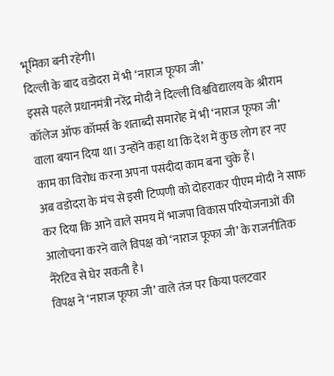भूमिका बनी रहेगी।
दिल्ली के बाद वडोदरा में भी ‘नाराज फूफा जी’
इससे पहले प्रधानमंत्री नरेंद्र मोदी ने दिल्ली विश्वविद्यालय के श्रीराम कॉलेज ऑफ कॉमर्स के शताब्दी समारोह में भी ‘नाराज फूफा जी’ वाला बयान दिया था। उन्होंने कहा था कि देश में कुछ लोग हर नए काम का विरोध करना अपना पसंदीदा काम बना चुके हैं।
अब वडोदरा के मंच से इसी टिप्पणी को दोहराकर पीएम मोदी ने साफ कर दिया कि आने वाले समय में भाजपा विकास परियोजनाओं की आलोचना करने वाले विपक्ष को ‘नाराज फूफा जी’ के राजनीतिक नैरेटिव से घेर सकती है।
विपक्ष ने ‘नाराज फूफा जी’ वाले तंज पर किया पलटवार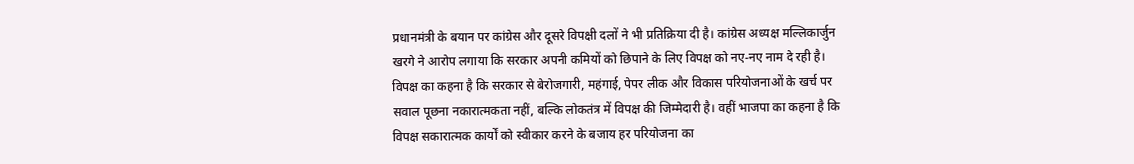प्रधानमंत्री के बयान पर कांग्रेस और दूसरे विपक्षी दलों ने भी प्रतिक्रिया दी है। कांग्रेस अध्यक्ष मल्लिकार्जुन खरगे ने आरोप लगाया कि सरकार अपनी कमियों को छिपाने के लिए विपक्ष को नए-नए नाम दे रही है।
विपक्ष का कहना है कि सरकार से बेरोजगारी, महंगाई, पेपर लीक और विकास परियोजनाओं के खर्च पर सवाल पूछना नकारात्मकता नहीं, बल्कि लोकतंत्र में विपक्ष की जिम्मेदारी है। वहीं भाजपा का कहना है कि विपक्ष सकारात्मक कार्यों को स्वीकार करने के बजाय हर परियोजना का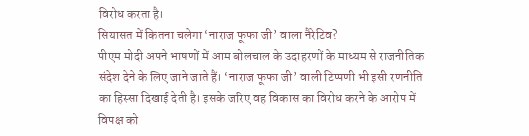विरोध करता है।
सियासत में कितना चलेगा ‘नाराज फूफा जी’ वाला नैरेटिव?
पीएम मोदी अपने भाषणों में आम बोलचाल के उदाहरणों के माध्यम से राजनीतिक संदेश देने के लिए जाने जाते हैं। ‘नाराज फूफा जी’ वाली टिप्पणी भी इसी रणनीति का हिस्सा दिखाई देती है। इसके जरिए वह विकास का विरोध करने के आरोप में विपक्ष को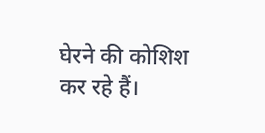घेरने की कोशिश कर रहे हैं।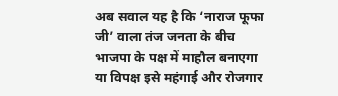अब सवाल यह है कि ‘नाराज फूफा जी’ वाला तंज जनता के बीच भाजपा के पक्ष में माहौल बनाएगा या विपक्ष इसे महंगाई और रोजगार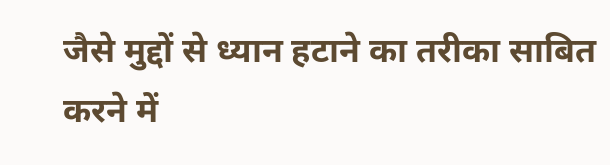जैसे मुद्दों से ध्यान हटाने का तरीका साबित करने में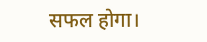सफल होगा।